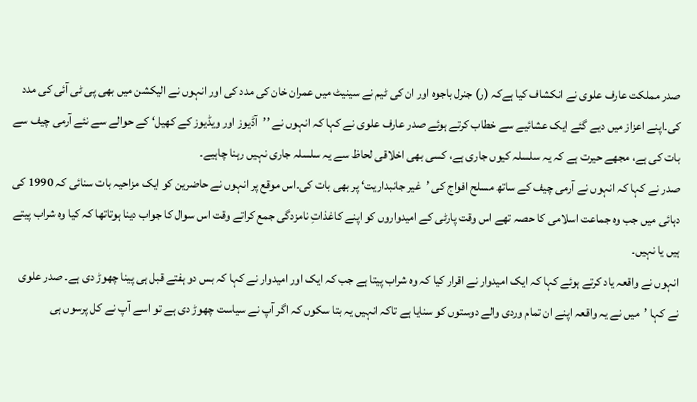صدر مملکت عارف علوی نے انکشاف کیا ہےکہ (ر) جنرل باجوہ اور ان کی ٹیم نے سینیٹ میں عمران خان کی مدد کی اور انہوں نے الیکشن میں بھی پی ٹی آئی کی مدد کی۔اپنے اعزاز میں دیے گئے ایک عشائیے سے خطاب کرتے ہوئے صدر عارف علوی نے کہا کہ انہوں نے ’’آڈیوز اور ویڈیوز کے کھیل‘ کے حوالے سے نئے آرمی چیف سے بات کی ہے، مجھے حیرت ہے کہ یہ سلسلہ کیوں جاری ہے، کسی بھی اخلاقی لحاظ سے یہ سلسلہ جاری نہیں رہنا چاہیے۔
صدر نے کہا کہ انہوں نے آرمی چیف کے ساتھ مسلح افواج کی ’غیر جانبداریت‘ پر بھی بات کی۔اس موقع پر انہوں نے حاضرین کو ایک مزاحیہ بات سنائی کہ 1990 کی دہائی میں جب وہ جماعت اسلامی کا حصہ تھے اس وقت پارٹی کے امیدواروں کو اپنے کاغذاتِ نامزدگی جمع کراتے وقت اس سوال کا جواب دینا ہوتاتھا کہ کیا وہ شراب پیتے ہیں یا نہیں۔
انہوں نے واقعہ یاد کرتے ہوئے کہا کہ ایک امیدوار نے اقرار کیا کہ وہ شراب پیتا ہے جب کہ ایک اور امیدوار نے کہا کہ بس دو ہفتے قبل ہی پینا چھوڑ دی ہے۔ صدر علوی نے کہا ’میں نے یہ واقعہ اپنے ان تمام وردی والے دوستوں کو سنایا ہے تاکہ انہیں یہ بتا سکوں کہ اگر آپ نے سیاست چھوڑ دی ہے تو اسے آپ نے کل پرسوں ہی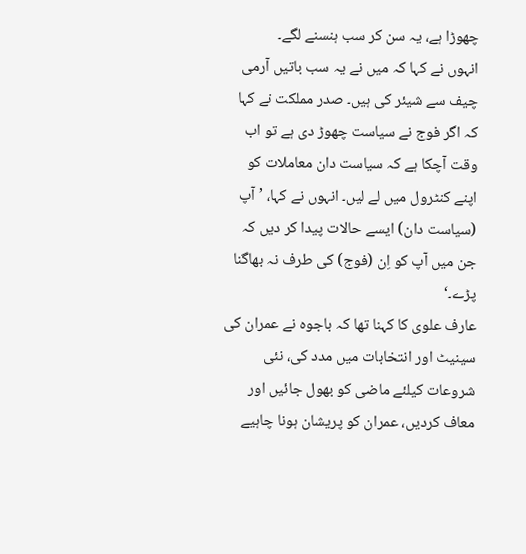چھوڑا ہے، یہ سن کر سب ہنسنے لگے۔
انہوں نے کہا کہ میں نے یہ سب باتیں آرمی چیف سے شیئر کی ہیں۔ صدر مملکت نے کہا کہ اگر فوج نے سیاست چھوڑ دی ہے تو اب وقت آچکا ہے کہ سیاست دان معاملات کو اپنے کنٹرول میں لے لیں۔ انہوں نے کہا، ’آپ (سیاست دان) ایسے حالات پیدا کر دیں کہ جن میں آپ کو اِن (فوج) کی طرف نہ بھاگنا پڑے۔‘
عارف علوی کا کہنا تھا کہ باجوہ نے عمران کی سینیٹ اور انتخابات میں مدد کی، نئی شروعات کیلئے ماضی کو بھول جائیں اور معاف کردیں، عمران کو پریشان ہونا چاہیے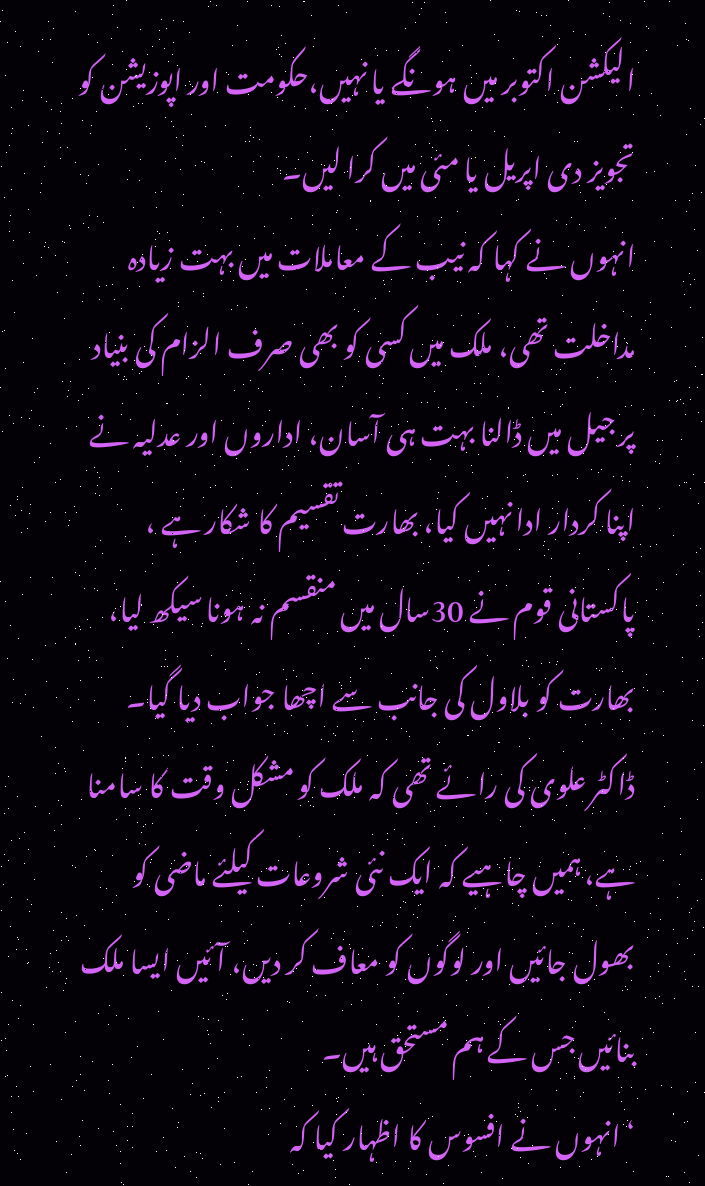الیکشن اکتوبر میں ہونگے یا نہیں،حکومت اور اپوزیشن کو تجویز دی اپریل یا مئی میں کرا لیں۔
انہوں نے کہا کہ نیب کے معاملات میں بہت زیادہ مداخلت تھی، ملک میں کسی کو بھی صرف الزام کی بنیاد پر جیل میں ڈالنا بہت ہی آسان، اداروں اور عدلیہ نے اپنا کردار ادا نہیں کیا، بھارت تقسیم کا شکار ہے ، پاکستانی قوم نے 30سال میں منقسم نہ ہونا سیکھ لیا، بھارت کو بلاول کی جانب سے اچھا جواب دیا گیا۔
ڈاکٹر علوی کی رائے تھی کہ ملک کو مشکل وقت کا سامنا ہے، ہمیں چاہیے کہ ایک نئی شروعات کیلئے ماضی کو بھول جائیں اور لوگوں کو معاف کر دیں، آئیں ایسا ملک بنائیں جس کے ہم مستحق ہیں۔
‘ انہوں نے افسوس کا اظہار کیا کہ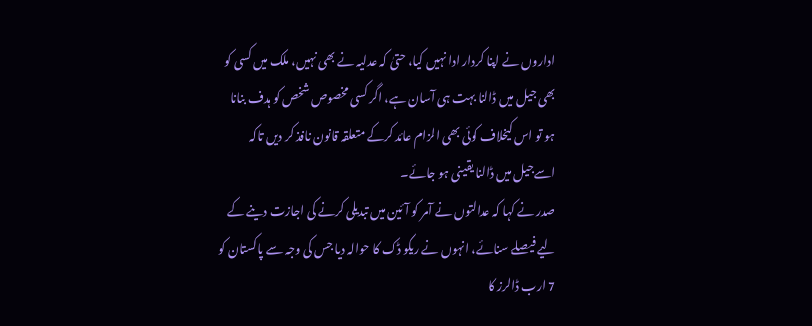اداروں نے اپنا کردار ادا نہیں کیا، حتیٰ کہ عدلیہ نے بھی نہیں، ملک میں کسی کو بھی جیل میں ڈالنا بہت ہی آسان ہے، اگر کسی مخصوص شخص کو ہدف بنانا ہو تو اس کیخلاف کوئی بھی الزام عائد کرکے متعلقہ قانون نافذ کر دیں تاکہ اسےجیل میں ڈالنا یقینی ہو جائے۔
صدر نے کہا کہ عدالتوں نے آمر کو آئین میں تبدیلی کرنے کی اجازت دینے کے لیے فیصلے سنائے، انہوں نے ریکو ڈک کا حوالہ دیا جس کی وجہ سے پاکستان کو 7 ارب ڈالرز کا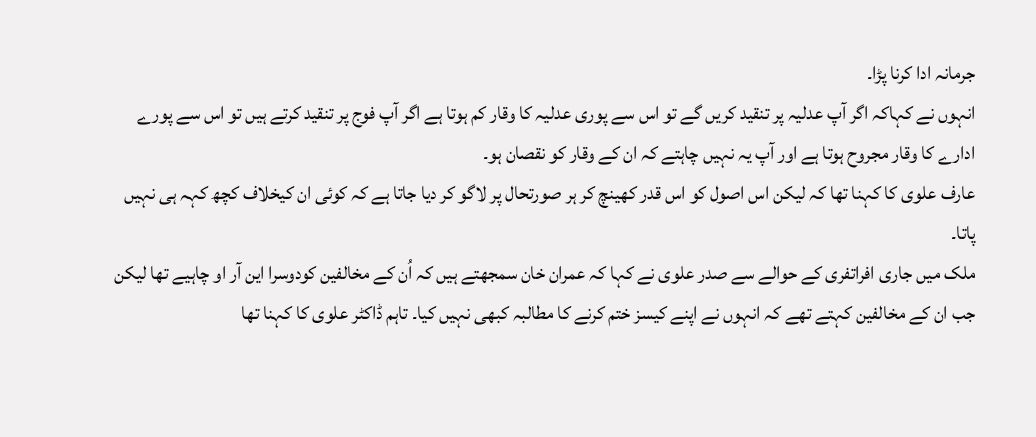جرمانہ ادا کرنا پڑا۔
انہوں نے کہاکہ اگر آپ عدلیہ پر تنقید کریں گے تو اس سے پوری عدلیہ کا وقار کم ہوتا ہے اگر آپ فوج پر تنقید کرتے ہیں تو اس سے پورے ادارے کا وقار مجروح ہوتا ہے اور آپ یہ نہیں چاہتے کہ ان کے وقار کو نقصان ہو۔
عارف علوی کا کہنا تھا کہ لیکن اس اصول کو اس قدر کھینچ کر ہر صورتحال پر لاگو کر دیا جاتا ہے کہ کوئی ان کیخلاف کچھ کہہ ہی نہیں پاتا۔
ملک میں جاری افراتفری کے حوالے سے صدر علوی نے کہا کہ عمران خان سمجھتے ہیں کہ اُن کے مخالفین کودوسرا این آر او چاہیے تھا لیکن جب ان کے مخالفین کہتے تھے کہ انہوں نے اپنے کیسز ختم کرنے کا مطالبہ کبھی نہیں کیا۔ تاہم ڈاکٹر علوی کا کہنا تھا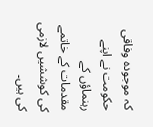کہ موجودہ وفاقی حکومت نے اپنے رہنماؤں کے مقدمات کے خاتمے کی کوششیں لازمی کی ہیں۔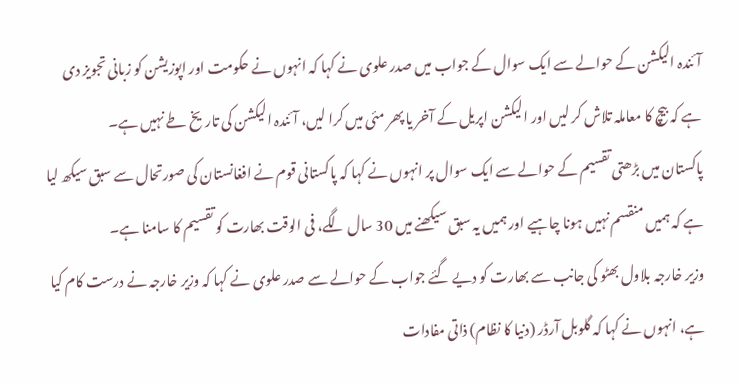آئندہ الیکشن کے حوالے سے ایک سوال کے جواب میں صدر علوی نے کہا کہ انہوں نے حکومت اور اپوزیشن کو زبانی تجویز دی ہے کہ بیچ کا معاملہ تلاش کر لیں اور الیکشن اپریل کے آخر یا پھر مئی میں کرا لیں، آئندہ الیکشن کی تاریخ طے نہیں ہے۔
پاکستان میں بڑھتی تقسیم کے حوالے سے ایک سوال پر انہوں نے کہا کہ پاکستانی قوم نے افغانستان کی صورتحال سے سبق سیکھ لیا ہے کہ ہمیں منقسم نہیں ہونا چاہیے اور ہمیں یہ سبق سیکھنے میں 30 سال لگے، فی الوقت بھارت کو تقسیم کا سامنا ہے۔
وزیر خارجہ بلاول بھٹو کی جانب سے بھارت کو دیے گئے جواب کے حوالے سے صدر علوی نے کہا کہ وزیر خارجہ نے درست کام کیا ہے، انہوں نے کہا کہ گلوبل آرڈر (دنیا کا نظام) ذاتی مفادات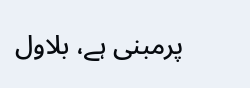پرمبنی ہے، بلاول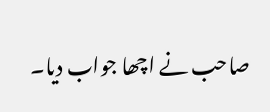صاحب نے اچھا جواب دیا۔